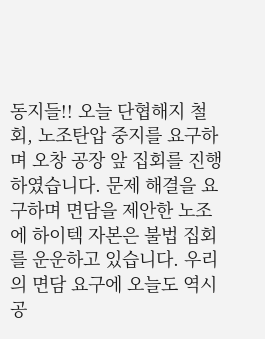동지들!! 오늘 단협해지 철회, 노조탄압 중지를 요구하며 오창 공장 앞 집회를 진행 하였습니다. 문제 해결을 요구하며 면담을 제안한 노조에 하이텍 자본은 불법 집회를 운운하고 있습니다. 우리의 면담 요구에 오늘도 역시 공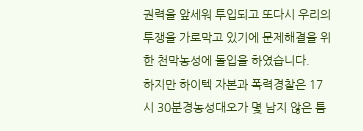권력을 앞세워 투입되고 또다시 우리의 투쟁을 가로막고 있기에 문제해결을 위한 천막농성에 돌입을 하였습니다.
하지만 하이텍 자본과 폭력경찰은 17시 30분경농성대오가 몇 남지 않은 틈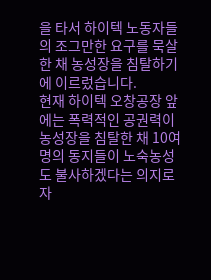을 타서 하이텍 노동자들의 조그만한 요구를 묵살한 채 농성장을 침탈하기에 이르렀습니다.
현재 하이텍 오창공장 앞에는 폭력적인 공권력이 농성장을 침탈한 채 10여명의 동지들이 노숙농성도 불사하겠다는 의지로 자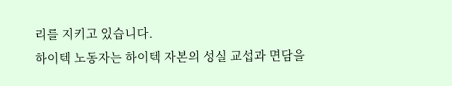리를 지키고 있습니다.
하이텍 노동자는 하이텍 자본의 성실 교섭과 면담을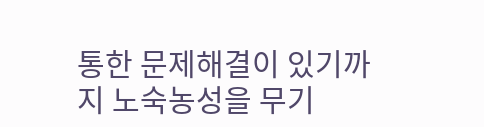통한 문제해결이 있기까지 노숙농성을 무기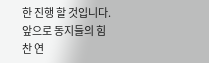한 진행 할 것입니다. 앞으로 동지들의 힘찬 연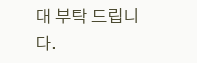대 부탁 드립니다.